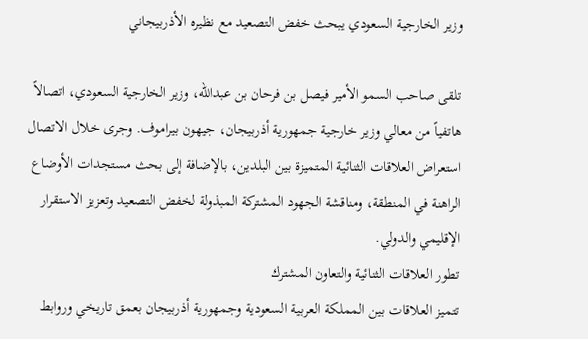وزير الخارجية السعودي يبحث خفض التصعيد مع نظيره الأذربيجاني

تلقى صاحب السمو الأمير فيصل بن فرحان بن عبدالله، وزير الخارجية السعودي، اتصالاً هاتفياً من معالي وزير خارجية جمهورية أذربيجان، جيهون بيراموف. وجرى خلال الاتصال استعراض العلاقات الثنائية المتميزة بين البلدين، بالإضافة إلى بحث مستجدات الأوضاع الراهنة في المنطقة، ومناقشة الجهود المشتركة المبذولة لخفض التصعيد وتعزيز الاستقرار الإقليمي والدولي.
تطور العلاقات الثنائية والتعاون المشترك
تتميز العلاقات بين المملكة العربية السعودية وجمهورية أذربيجان بعمق تاريخي وروابط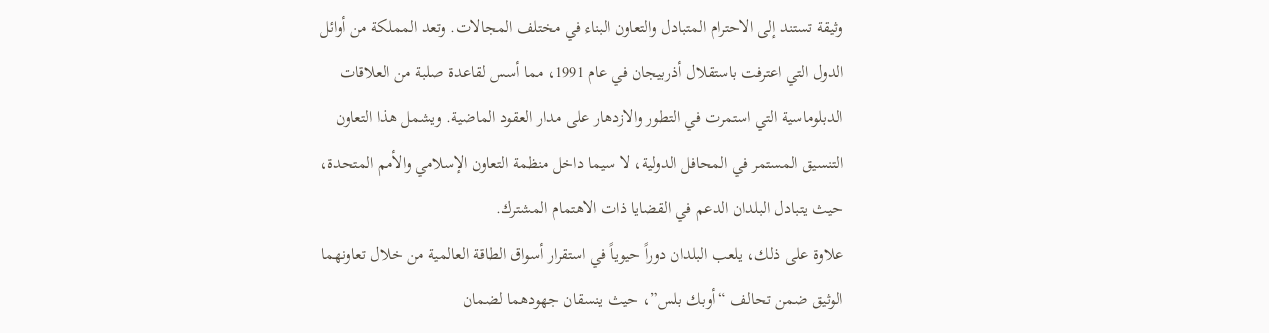وثيقة تستند إلى الاحترام المتبادل والتعاون البناء في مختلف المجالات. وتعد المملكة من أوائل الدول التي اعترفت باستقلال أذربيجان في عام 1991، مما أسس لقاعدة صلبة من العلاقات الدبلوماسية التي استمرت في التطور والازدهار على مدار العقود الماضية. ويشمل هذا التعاون التنسيق المستمر في المحافل الدولية، لا سيما داخل منظمة التعاون الإسلامي والأمم المتحدة، حيث يتبادل البلدان الدعم في القضايا ذات الاهتمام المشترك.
علاوة على ذلك، يلعب البلدان دوراً حيوياً في استقرار أسواق الطاقة العالمية من خلال تعاونهما الوثيق ضمن تحالف “أوبك بلس”، حيث ينسقان جهودهما لضمان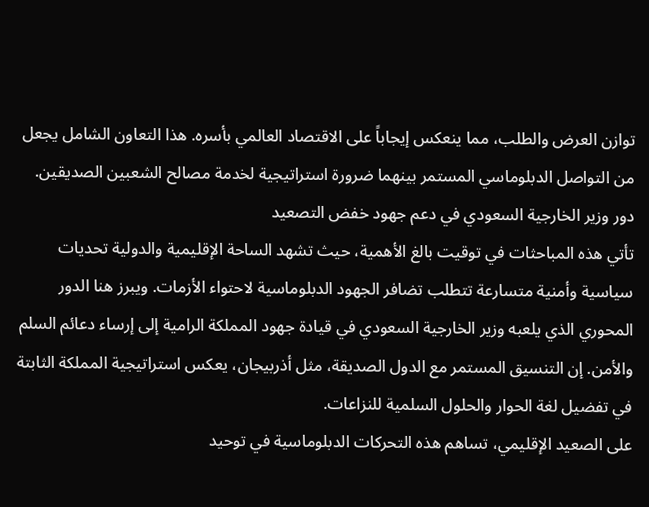توازن العرض والطلب، مما ينعكس إيجاباً على الاقتصاد العالمي بأسره. هذا التعاون الشامل يجعل من التواصل الدبلوماسي المستمر بينهما ضرورة استراتيجية لخدمة مصالح الشعبين الصديقين.
دور وزير الخارجية السعودي في دعم جهود خفض التصعيد
تأتي هذه المباحثات في توقيت بالغ الأهمية، حيث تشهد الساحة الإقليمية والدولية تحديات سياسية وأمنية متسارعة تتطلب تضافر الجهود الدبلوماسية لاحتواء الأزمات. ويبرز هنا الدور المحوري الذي يلعبه وزير الخارجية السعودي في قيادة جهود المملكة الرامية إلى إرساء دعائم السلم والأمن. إن التنسيق المستمر مع الدول الصديقة، مثل أذربيجان، يعكس استراتيجية المملكة الثابتة في تفضيل لغة الحوار والحلول السلمية للنزاعات.
على الصعيد الإقليمي، تساهم هذه التحركات الدبلوماسية في توحيد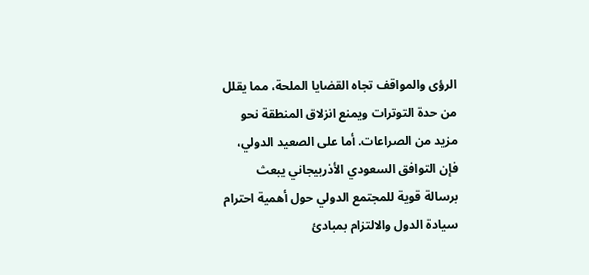الرؤى والمواقف تجاه القضايا الملحة، مما يقلل من حدة التوترات ويمنع انزلاق المنطقة نحو مزيد من الصراعات. أما على الصعيد الدولي، فإن التوافق السعودي الأذربيجاني يبعث برسالة قوية للمجتمع الدولي حول أهمية احترام سيادة الدول والالتزام بمبادئ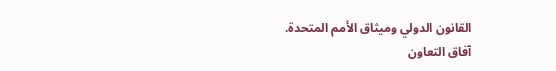القانون الدولي وميثاق الأمم المتحدة.
آفاق التعاون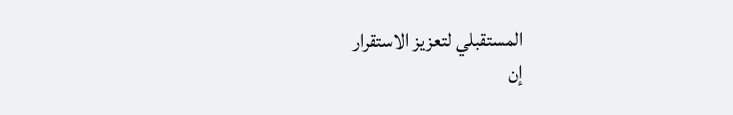المستقبلي لتعزيز الاستقرار
إن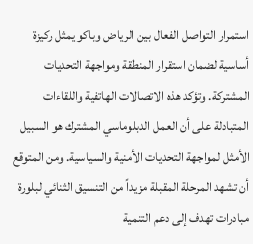استمرار التواصل الفعال بين الرياض وباكو يمثل ركيزة أساسية لضمان استقرار المنطقة ومواجهة التحديات المشتركة. وتؤكد هذه الاتصالات الهاتفية واللقاءات المتبادلة على أن العمل الدبلوماسي المشترك هو السبيل الأمثل لمواجهة التحديات الأمنية والسياسية. ومن المتوقع أن تشهد المرحلة المقبلة مزيداً من التنسيق الثنائي لبلورة مبادرات تهدف إلى دعم التنمية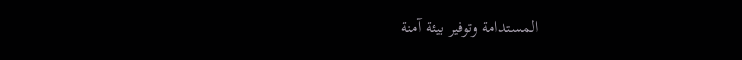المستدامة وتوفير بيئة آمنة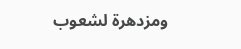ومزدهرة لشعوب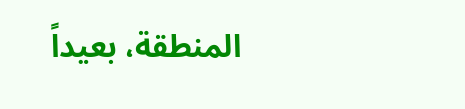المنطقة، بعيداً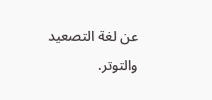عن لغة التصعيد والتوتر.